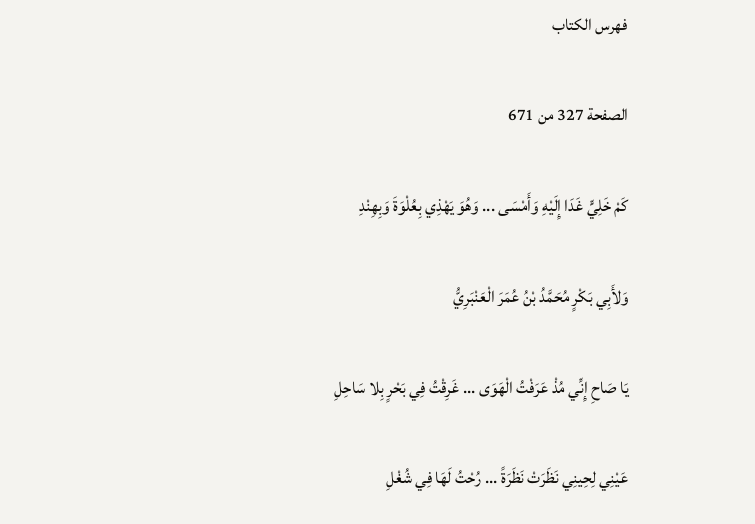فهرس الكتاب

الصفحة 327 من 671

كَمْ خَلِيٍّ غَدَا إِلَيْهِ وَأَمْسَى ... وَهُوَ يَهْذِي بِعُلْوَةَ وَبِهِنْدِ

وَلأَبِي بَكْرٍ مُحَمَّدُ بْنُ عُمَرَ الْعَنْبَرِيُّ

يَا صَاحِ إِنِّي مُذْ عَرَفْتُ الْهَوَى ... غَرِقْتُ فِي بَحْرٍ بِلا سَاحِلِ

عَيْنِي لِحِينِي نَظَرَتْ نَظَرَةً ... رُحْتُ لَهَا فِي شُغْلِ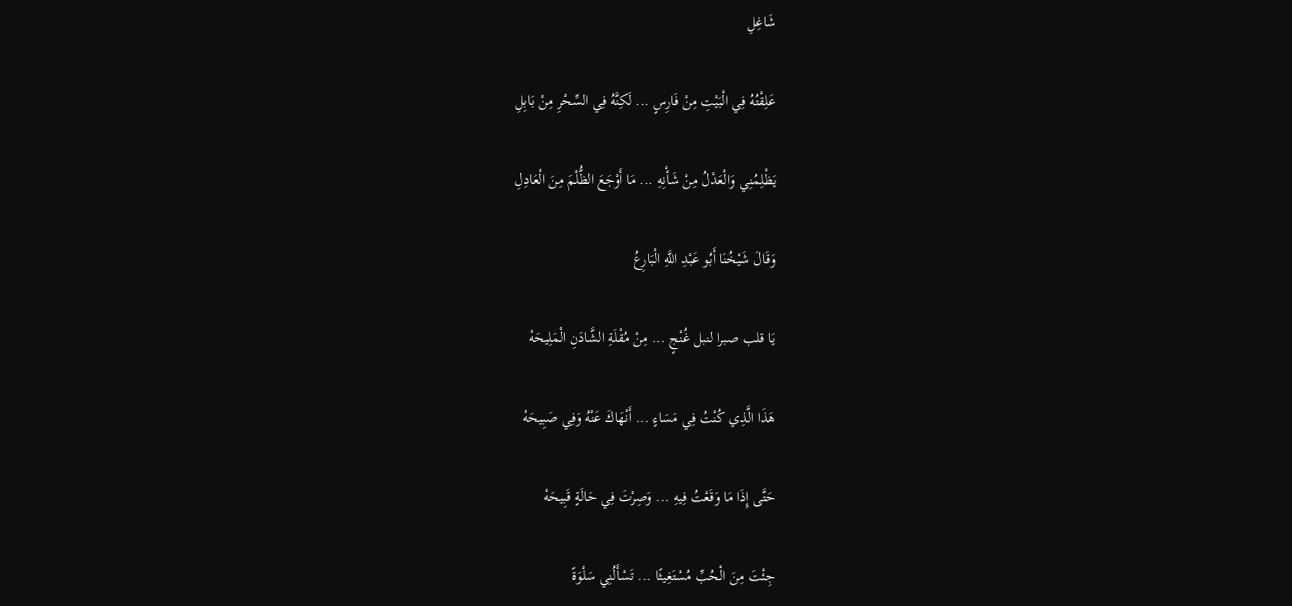شَاغِلِ

عَلِقْتُهُ فِي الْبَيْتِ مِنْ فَارِسٍ ... لَكِنَّهُ فِي السِّحْرِ مِنْ بَابِلِ

يَظْلِمُنِي وَالْعَدْلُ مِنْ شَأْنِهِ ... مَا أَوْجَعَ الظُّلْمَ مِنَ الْعَادِلِ

وَقَالَ شَيْخُنَا أَبُو عَبْدِ اللَّهِ الْبَارِعُ

يَا قلب صبرا لنبل غُنْجٍ ... مِنْ مُقْلَةِ الشَّادَنِ الْمَلِيحَهْ

هَذَا الَّذِي كُنْتُ فِي مَسَاءٍ ... أَنْهَاكَ عَنْهُ وَفِي صَبِيحَهْ

حَتَّى إِذَا مَا وَقَعْتُ فِيهِ ... وَصِرْتَ فِي حَالَةٍ قَبِيحَهْ

جِئْتَ مِنَ الْحُبِّ مُسْتَغِيثًا ... تَسْأَلُنِي سَلْوَةً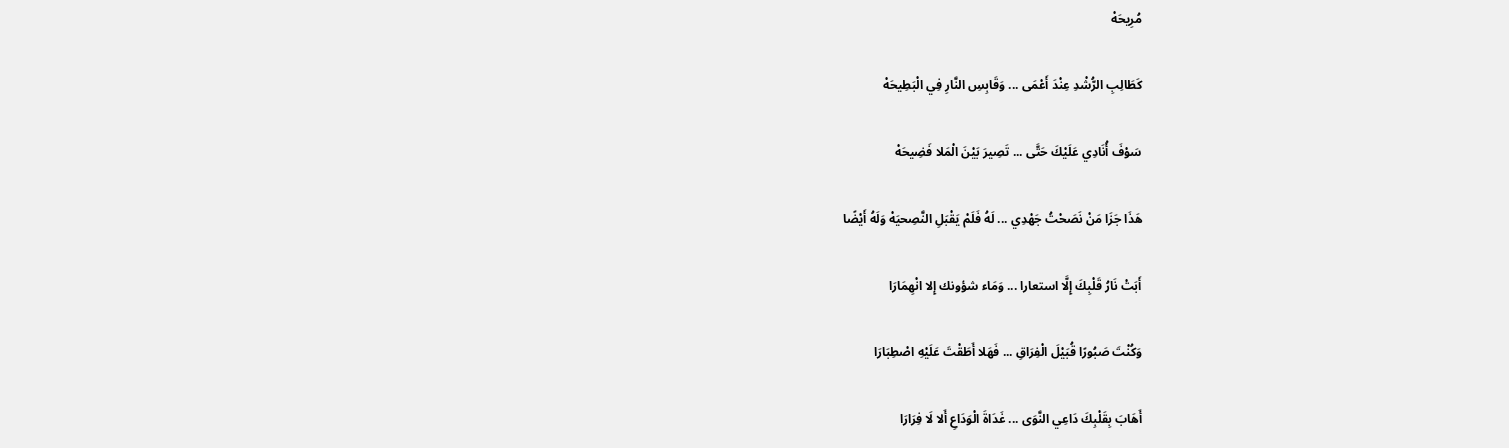مُرِيحَهْ

كَطَالِبِ الرُّشْدِ عِنْدَ أَعْمَى ... وَقَابِسِ النَّارِ فِي الْبَطِيحَهْ

سَوْفَ أُنَادِي عَلَيْكَ حَتَّى ... تَصِيرَ بَيْنَ الْمَلا فَضِيحَهْ

هَذَا جَزَا مَنْ نَصَحْتُ جَهْدِي ... لَهُ فَلَمْ يَقْبَلِ النَّصِحيَهْ وَلَهُ أَيْضًا

أَبَتْ نَارُ قَلْبِكَ إِلَّا استعارا ... وَمَاء شؤونك إِلا انْهِمَارَا

وَكُنْتَ صَبُورًا قُبَيْلَ الْفِرَاقِ ... فَهَلا أَطَقْتَ عَلَيْهِ اصْطِبَارَا

أَهَابَ بِقَلْبِكَ دَاعِي النَّوَى ... غَدَاةَ الْوَدَاعِ أَلا لَا فِرَارَا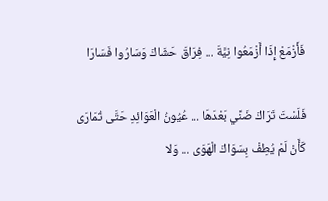فَأَزْمَعْ إِذَا أَزْمَعُوا نِيَّةَ ... فِرَاقَ حَشَاكَ وَسَارُوا فَسَارَا

فَلَسْتَ تَرَاكَ ضَنًي بَعْدَهَا ... عُيُونُ الْعَوَائِدِ حَتَّى تُمَارَى كَأَنْ لَمْ يُطِفْ بِسَوَاكَ الْهَوَى ... وَلا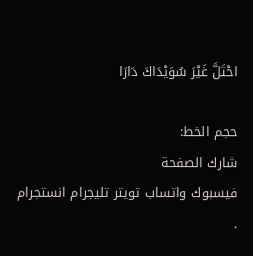احْتَلَّ غَيْرَ سُوَيْدَاكَ دَارَا

حجم الخط:
شارك الصفحة
فيسبوك واتساب تويتر تليجرام انستجرام
.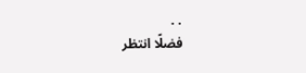. .
فضلًا انتظر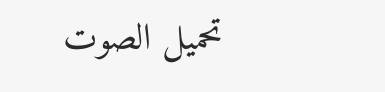تحميل الصوت